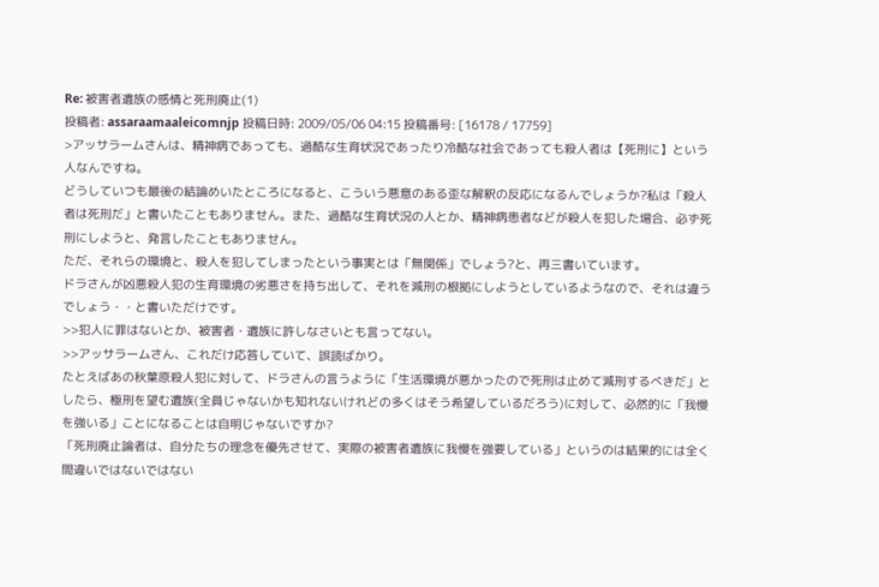Re: 被害者遺族の感情と死刑廃止(1)
投稿者: assaraamaaleicomnjp 投稿日時: 2009/05/06 04:15 投稿番号: [16178 / 17759]
>アッサラームさんは、精神病であっても、過酷な生育状況であったり冷酷な社会であっても殺人者は【死刑に】という人なんですね。
どうしていつも最後の結論めいたところになると、こういう悪意のある歪な解釈の反応になるんでしょうか?私は「殺人者は死刑だ」と書いたこともありません。また、過酷な生育状況の人とか、精神病患者などが殺人を犯した場合、必ず死刑にしようと、発言したこともありません。
ただ、それらの環境と、殺人を犯してしまったという事実とは「無関係」でしょう?と、再三書いています。
ドラさんが凶悪殺人犯の生育環境の劣悪さを持ち出して、それを減刑の根拠にしようとしているようなので、それは違うでしょう・・と書いただけです。
>>犯人に罪はないとか、被害者・遺族に許しなさいとも言ってない。
>>アッサラームさん、これだけ応答していて、誤読ばかり。
たとえばあの秋葉原殺人犯に対して、ドラさんの言うように「生活環境が悪かったので死刑は止めて減刑するべきだ」としたら、極刑を望む遺族(全員じゃないかも知れないけれどの多くはそう希望しているだろう)に対して、必然的に「我慢を強いる」ことになることは自明じゃないですか?
「死刑廃止論者は、自分たちの理念を優先させて、実際の被害者遺族に我慢を強要している」というのは結果的には全く間違いではないではない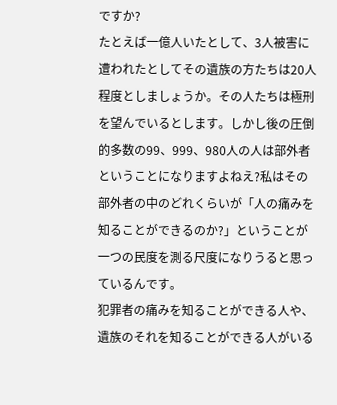ですか?
たとえば一億人いたとして、3人被害に遭われたとしてその遺族の方たちは20人程度としましょうか。その人たちは極刑を望んでいるとします。しかし後の圧倒的多数の99、999、980人の人は部外者ということになりますよねえ?私はその部外者の中のどれくらいが「人の痛みを知ることができるのか?」ということが一つの民度を測る尺度になりうると思っているんです。
犯罪者の痛みを知ることができる人や、遺族のそれを知ることができる人がいる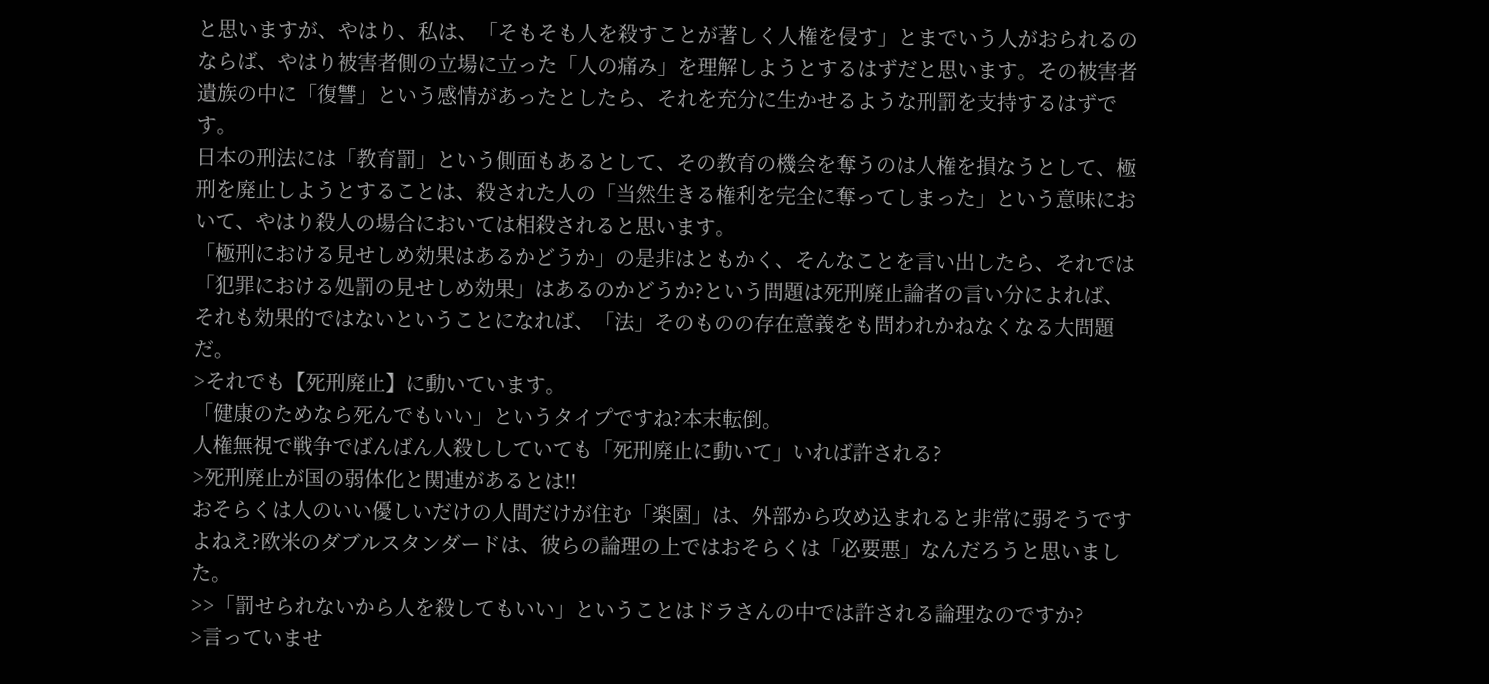と思いますが、やはり、私は、「そもそも人を殺すことが著しく人権を侵す」とまでいう人がおられるのならば、やはり被害者側の立場に立った「人の痛み」を理解しようとするはずだと思います。その被害者遺族の中に「復讐」という感情があったとしたら、それを充分に生かせるような刑罰を支持するはずです。
日本の刑法には「教育罰」という側面もあるとして、その教育の機会を奪うのは人権を損なうとして、極刑を廃止しようとすることは、殺された人の「当然生きる権利を完全に奪ってしまった」という意味において、やはり殺人の場合においては相殺されると思います。
「極刑における見せしめ効果はあるかどうか」の是非はともかく、そんなことを言い出したら、それでは「犯罪における処罰の見せしめ効果」はあるのかどうか?という問題は死刑廃止論者の言い分によれば、それも効果的ではないということになれば、「法」そのものの存在意義をも問われかねなくなる大問題だ。
>それでも【死刑廃止】に動いています。
「健康のためなら死んでもいい」というタイプですね?本末転倒。
人権無視で戦争でばんばん人殺ししていても「死刑廃止に動いて」いれば許される?
>死刑廃止が国の弱体化と関連があるとは!!
おそらくは人のいい優しいだけの人間だけが住む「楽園」は、外部から攻め込まれると非常に弱そうですよねえ?欧米のダブルスタンダードは、彼らの論理の上ではおそらくは「必要悪」なんだろうと思いました。
>>「罰せられないから人を殺してもいい」ということはドラさんの中では許される論理なのですか?
>言っていませ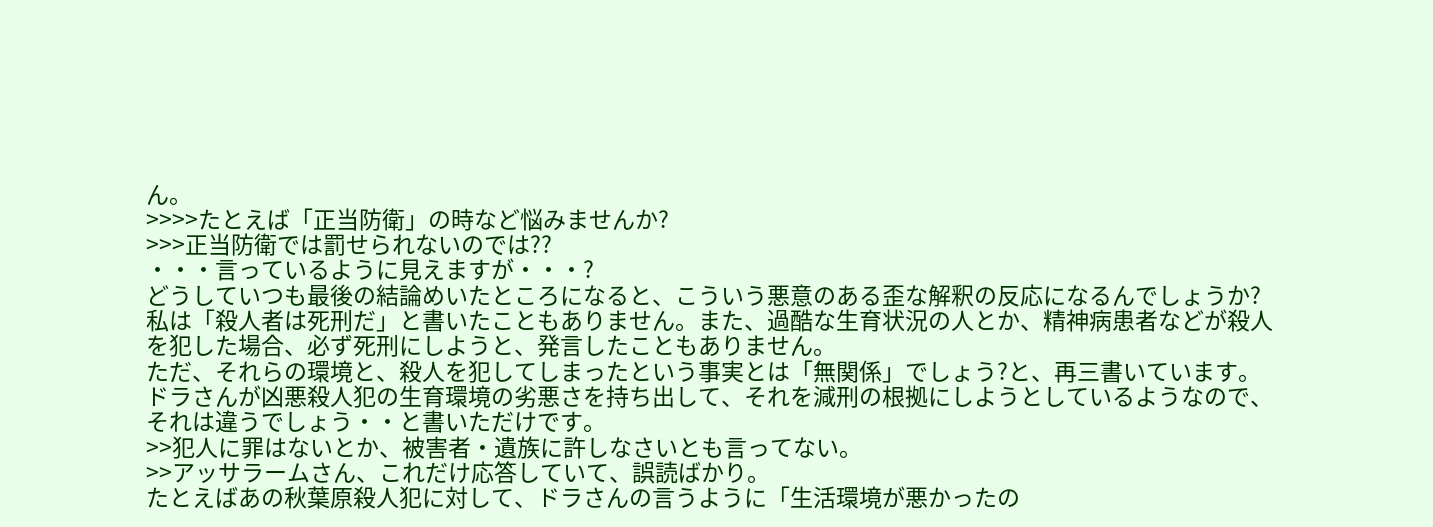ん。
>>>>たとえば「正当防衛」の時など悩みませんか?
>>>正当防衛では罰せられないのでは??
・・・言っているように見えますが・・・?
どうしていつも最後の結論めいたところになると、こういう悪意のある歪な解釈の反応になるんでしょうか?私は「殺人者は死刑だ」と書いたこともありません。また、過酷な生育状況の人とか、精神病患者などが殺人を犯した場合、必ず死刑にしようと、発言したこともありません。
ただ、それらの環境と、殺人を犯してしまったという事実とは「無関係」でしょう?と、再三書いています。
ドラさんが凶悪殺人犯の生育環境の劣悪さを持ち出して、それを減刑の根拠にしようとしているようなので、それは違うでしょう・・と書いただけです。
>>犯人に罪はないとか、被害者・遺族に許しなさいとも言ってない。
>>アッサラームさん、これだけ応答していて、誤読ばかり。
たとえばあの秋葉原殺人犯に対して、ドラさんの言うように「生活環境が悪かったの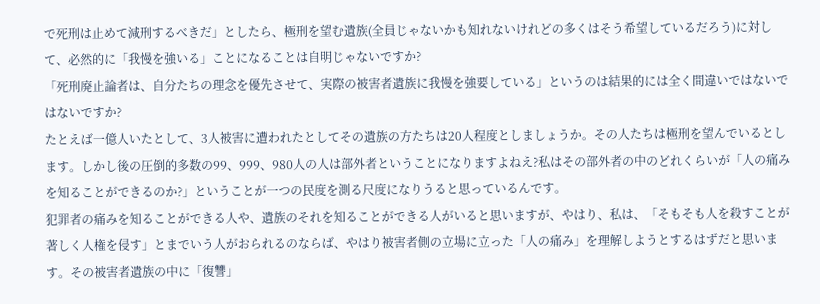で死刑は止めて減刑するべきだ」としたら、極刑を望む遺族(全員じゃないかも知れないけれどの多くはそう希望しているだろう)に対して、必然的に「我慢を強いる」ことになることは自明じゃないですか?
「死刑廃止論者は、自分たちの理念を優先させて、実際の被害者遺族に我慢を強要している」というのは結果的には全く間違いではないではないですか?
たとえば一億人いたとして、3人被害に遭われたとしてその遺族の方たちは20人程度としましょうか。その人たちは極刑を望んでいるとします。しかし後の圧倒的多数の99、999、980人の人は部外者ということになりますよねえ?私はその部外者の中のどれくらいが「人の痛みを知ることができるのか?」ということが一つの民度を測る尺度になりうると思っているんです。
犯罪者の痛みを知ることができる人や、遺族のそれを知ることができる人がいると思いますが、やはり、私は、「そもそも人を殺すことが著しく人権を侵す」とまでいう人がおられるのならば、やはり被害者側の立場に立った「人の痛み」を理解しようとするはずだと思います。その被害者遺族の中に「復讐」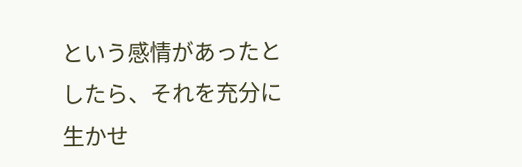という感情があったとしたら、それを充分に生かせ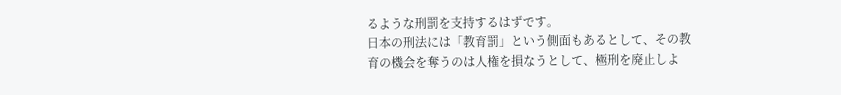るような刑罰を支持するはずです。
日本の刑法には「教育罰」という側面もあるとして、その教育の機会を奪うのは人権を損なうとして、極刑を廃止しよ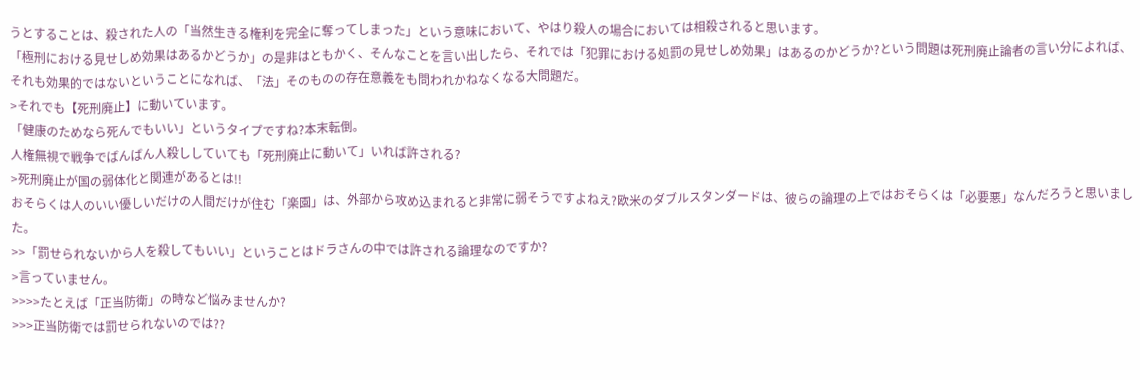うとすることは、殺された人の「当然生きる権利を完全に奪ってしまった」という意味において、やはり殺人の場合においては相殺されると思います。
「極刑における見せしめ効果はあるかどうか」の是非はともかく、そんなことを言い出したら、それでは「犯罪における処罰の見せしめ効果」はあるのかどうか?という問題は死刑廃止論者の言い分によれば、それも効果的ではないということになれば、「法」そのものの存在意義をも問われかねなくなる大問題だ。
>それでも【死刑廃止】に動いています。
「健康のためなら死んでもいい」というタイプですね?本末転倒。
人権無視で戦争でばんばん人殺ししていても「死刑廃止に動いて」いれば許される?
>死刑廃止が国の弱体化と関連があるとは!!
おそらくは人のいい優しいだけの人間だけが住む「楽園」は、外部から攻め込まれると非常に弱そうですよねえ?欧米のダブルスタンダードは、彼らの論理の上ではおそらくは「必要悪」なんだろうと思いました。
>>「罰せられないから人を殺してもいい」ということはドラさんの中では許される論理なのですか?
>言っていません。
>>>>たとえば「正当防衛」の時など悩みませんか?
>>>正当防衛では罰せられないのでは??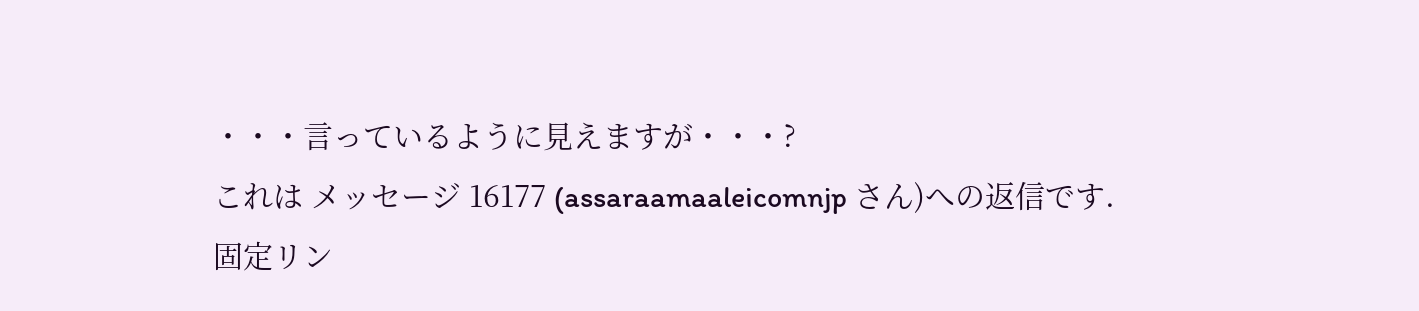・・・言っているように見えますが・・・?
これは メッセージ 16177 (assaraamaaleicomnjp さん)への返信です.
固定リン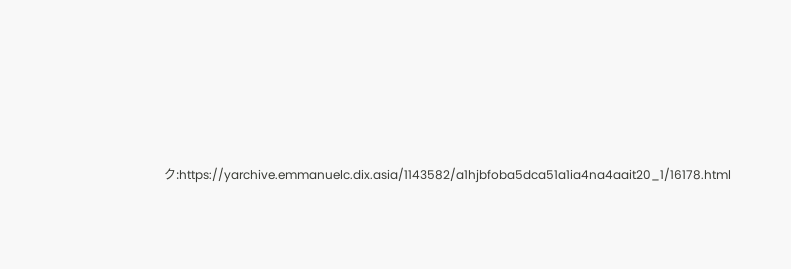ク:https://yarchive.emmanuelc.dix.asia/1143582/a1hjbfoba5dca51a1ia4na4aait20_1/16178.html